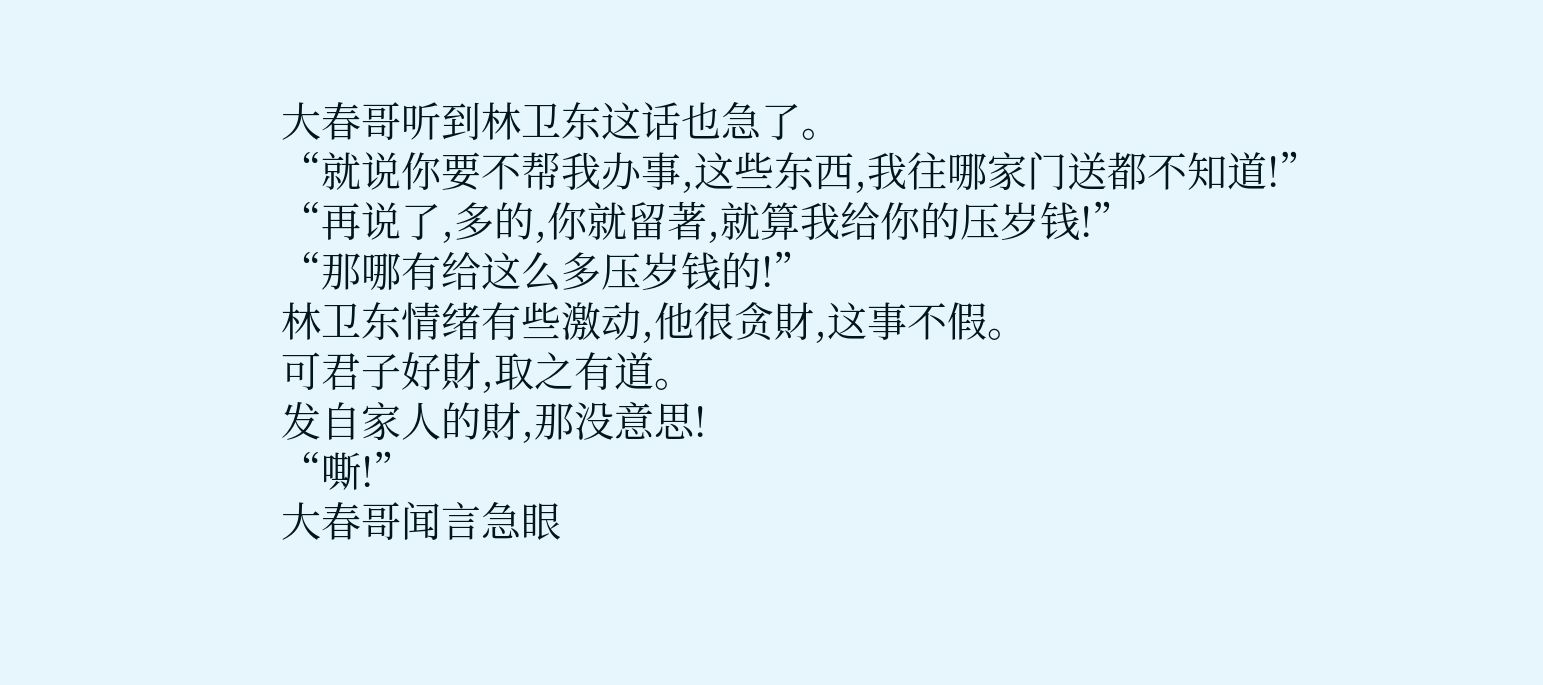大春哥听到林卫东这话也急了。
“就说你要不帮我办事,这些东西,我往哪家门送都不知道!”
“再说了,多的,你就留著,就算我给你的压岁钱!”
“那哪有给这么多压岁钱的!”
林卫东情绪有些激动,他很贪財,这事不假。
可君子好財,取之有道。
发自家人的財,那没意思!
“嘶!”
大春哥闻言急眼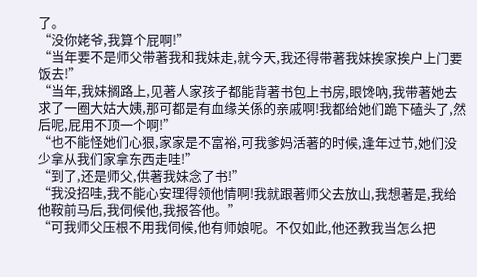了。
“没你姥爷,我算个屁啊!”
“当年要不是师父带著我和我妹走,就今天,我还得带著我妹挨家挨户上门要饭去!”
“当年,我妹搁路上,见著人家孩子都能背著书包上书房,眼馋吶,我带著她去求了一圈大姑大姨,那可都是有血缘关係的亲戚啊!我都给她们跪下磕头了,然后呢,屁用不顶一个啊!”
“也不能怪她们心狠,家家是不富裕,可我爹妈活著的时候,逢年过节,她们没少拿从我们家拿东西走哇!”
“到了,还是师父,供著我妹念了书!”
“我没招哇,我不能心安理得领他情啊!我就跟著师父去放山,我想著是,我给他鞍前马后,我伺候他,我报答他。”
“可我师父压根不用我伺候,他有师娘呢。不仅如此,他还教我当怎么把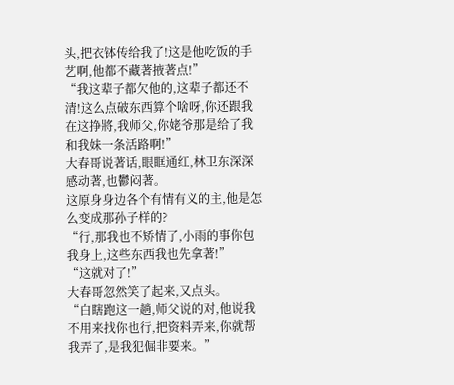头,把衣钵传给我了!这是他吃饭的手艺啊,他都不藏著掖著点!”
“我这辈子都欠他的,这辈子都还不清!这么点破东西算个啥呀,你还跟我在这挣將,我师父,你姥爷那是给了我和我妹一条活路啊!”
大春哥说著话,眼眶通红,林卫东深深感动著,也鬱闷著。
这原身身边各个有情有义的主,他是怎么变成那孙子样的?
“行,那我也不矫情了,小雨的事你包我身上,这些东西我也先拿著!”
“这就对了!”
大春哥忽然笑了起来,又点头。
“白瞎跑这一趟,师父说的对,他说我不用来找你也行,把资料弄来,你就帮我弄了,是我犯倔非要来。”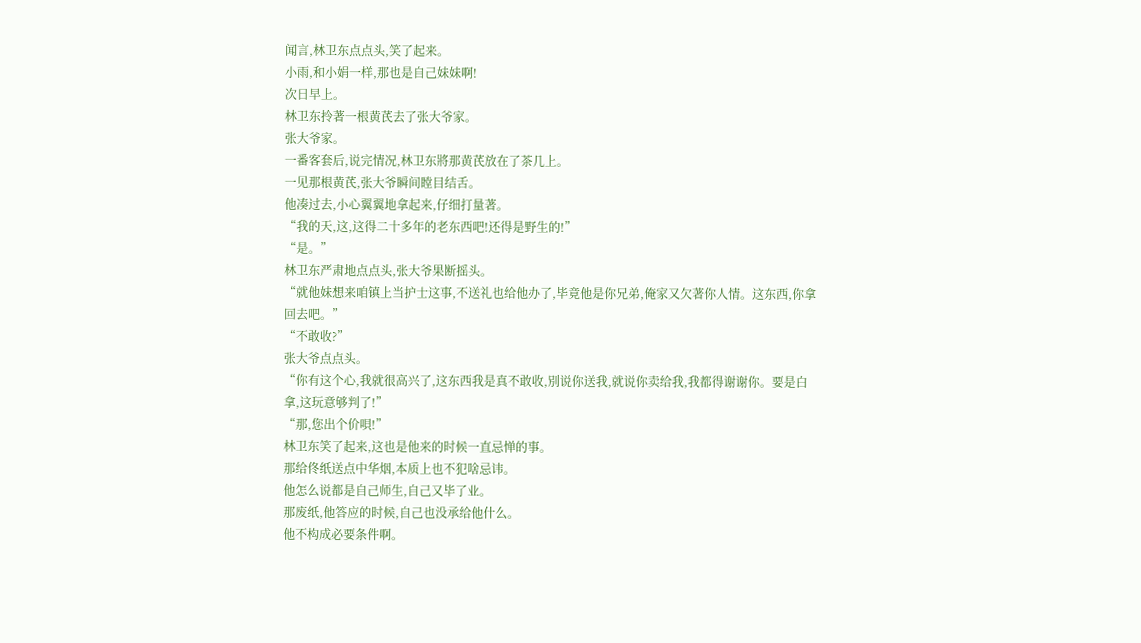闻言,林卫东点点头,笑了起来。
小雨,和小娟一样,那也是自己妹妹啊!
次日早上。
林卫东拎著一根黄芪去了张大爷家。
张大爷家。
一番客套后,说完情况,林卫东將那黄芪放在了茶几上。
一见那根黄芪,张大爷瞬间瞠目结舌。
他凑过去,小心翼翼地拿起来,仔细打量著。
“我的天,这,这得二十多年的老东西吧!还得是野生的!”
“是。”
林卫东严肃地点点头,张大爷果断摇头。
“就他妹想来咱镇上当护士这事,不送礼也给他办了,毕竟他是你兄弟,俺家又欠著你人情。这东西,你拿回去吧。”
“不敢收?”
张大爷点点头。
“你有这个心,我就很高兴了,这东西我是真不敢收,別说你送我,就说你卖给我,我都得谢谢你。要是白拿,这玩意够判了!”
“那,您出个价唄!”
林卫东笑了起来,这也是他来的时候一直忌惮的事。
那给佟纸送点中华烟,本质上也不犯啥忌讳。
他怎么说都是自己师生,自己又毕了业。
那废纸,他答应的时候,自己也没承给他什么。
他不构成必要条件啊。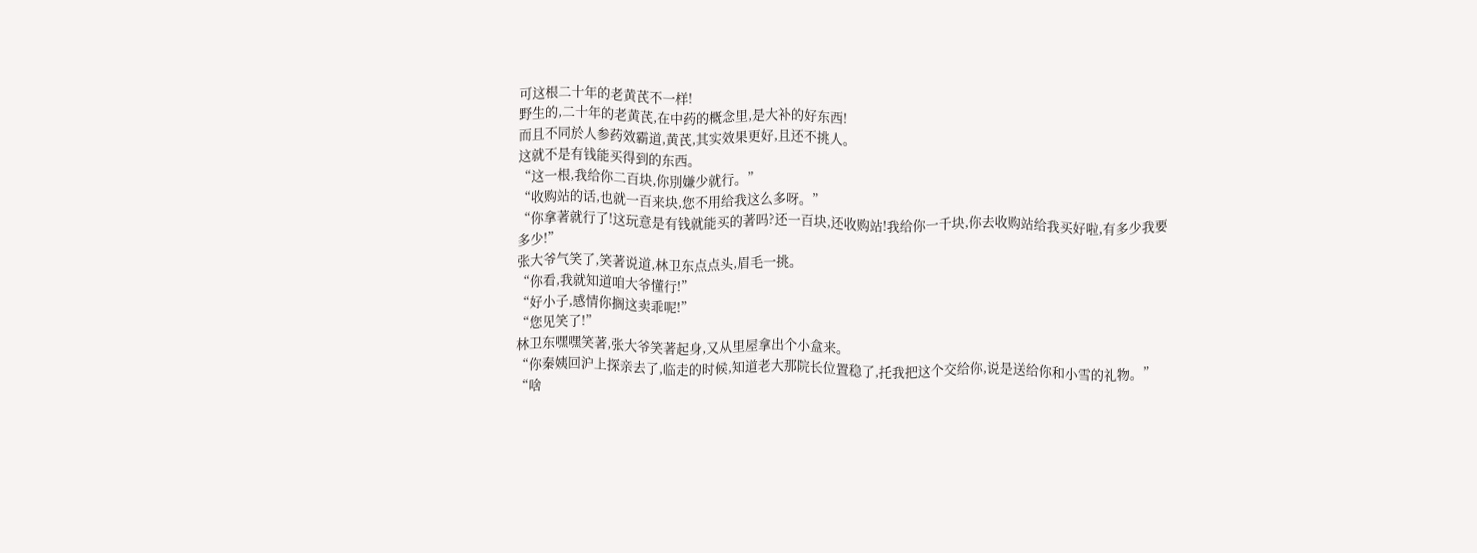可这根二十年的老黄芪不一样!
野生的,二十年的老黄芪,在中药的概念里,是大补的好东西!
而且不同於人参药效霸道,黄芪,其实效果更好,且还不挑人。
这就不是有钱能买得到的东西。
“这一根,我给你二百块,你別嫌少就行。”
“收购站的话,也就一百来块,您不用给我这么多呀。”
“你拿著就行了!这玩意是有钱就能买的著吗?还一百块,还收购站!我给你一千块,你去收购站给我买好啦,有多少我要多少!”
张大爷气笑了,笑著说道,林卫东点点头,眉毛一挑。
“你看,我就知道咱大爷懂行!”
“好小子,感情你搁这卖乖呢!”
“您见笑了!”
林卫东嘿嘿笑著,张大爷笑著起身,又从里屋拿出个小盒来。
“你秦姨回沪上探亲去了,临走的时候,知道老大那院长位置稳了,托我把这个交给你,说是送给你和小雪的礼物。”
“啥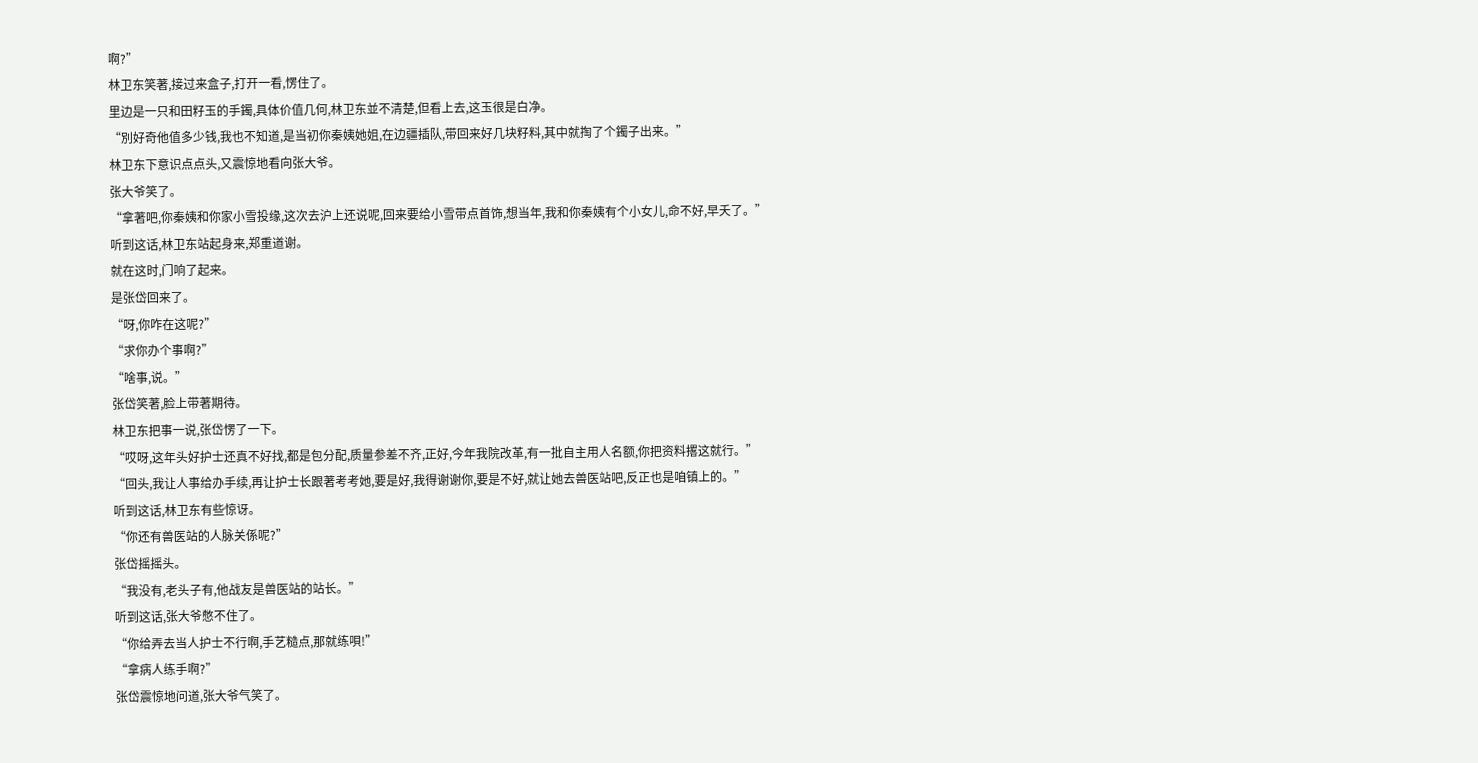啊?”
林卫东笑著,接过来盒子,打开一看,愣住了。
里边是一只和田籽玉的手鐲,具体价值几何,林卫东並不清楚,但看上去,这玉很是白净。
“別好奇他值多少钱,我也不知道,是当初你秦姨她姐,在边疆插队,带回来好几块籽料,其中就掏了个鐲子出来。”
林卫东下意识点点头,又震惊地看向张大爷。
张大爷笑了。
“拿著吧,你秦姨和你家小雪投缘,这次去沪上还说呢,回来要给小雪带点首饰,想当年,我和你秦姨有个小女儿,命不好,早夭了。”
听到这话,林卫东站起身来,郑重道谢。
就在这时,门响了起来。
是张岱回来了。
“呀,你咋在这呢?”
“求你办个事啊?”
“啥事,说。”
张岱笑著,脸上带著期待。
林卫东把事一说,张岱愣了一下。
“哎呀,这年头好护士还真不好找,都是包分配,质量参差不齐,正好,今年我院改革,有一批自主用人名额,你把资料撂这就行。”
“回头,我让人事给办手续,再让护士长跟著考考她,要是好,我得谢谢你,要是不好,就让她去兽医站吧,反正也是咱镇上的。”
听到这话,林卫东有些惊讶。
“你还有兽医站的人脉关係呢?”
张岱摇摇头。
“我没有,老头子有,他战友是兽医站的站长。”
听到这话,张大爷憋不住了。
“你给弄去当人护士不行啊,手艺糙点,那就练唄!”
“拿病人练手啊?”
张岱震惊地问道,张大爷气笑了。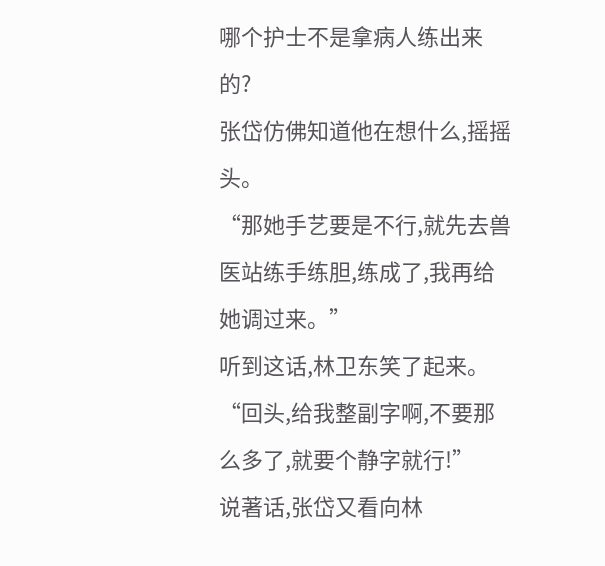哪个护士不是拿病人练出来的?
张岱仿佛知道他在想什么,摇摇头。
“那她手艺要是不行,就先去兽医站练手练胆,练成了,我再给她调过来。”
听到这话,林卫东笑了起来。
“回头,给我整副字啊,不要那么多了,就要个静字就行!”
说著话,张岱又看向林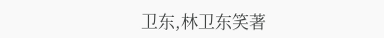卫东,林卫东笑著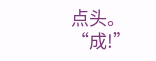点头。
“成!”